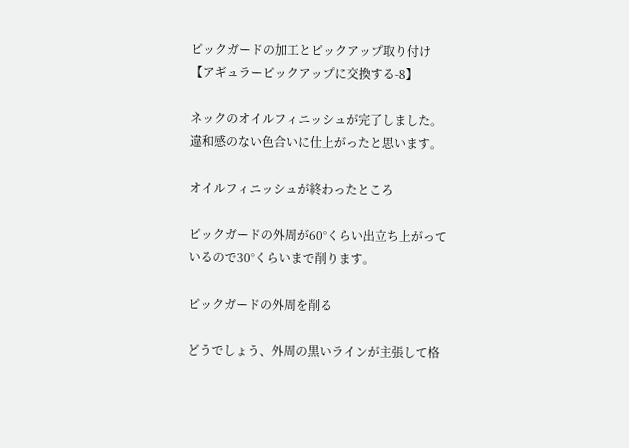ピックガードの加工とピックアップ取り付け【アギュラーピックアップに交換する-8】

ネックのオイルフィニッシュが完了しました。 違和感のない色合いに仕上がったと思います。

オイルフィニッシュが終わったところ

ピックガードの外周が60°くらい出立ち上がっているので30°くらいまで削ります。

ピックガードの外周を削る

どうでしょう、外周の黒いラインが主張して格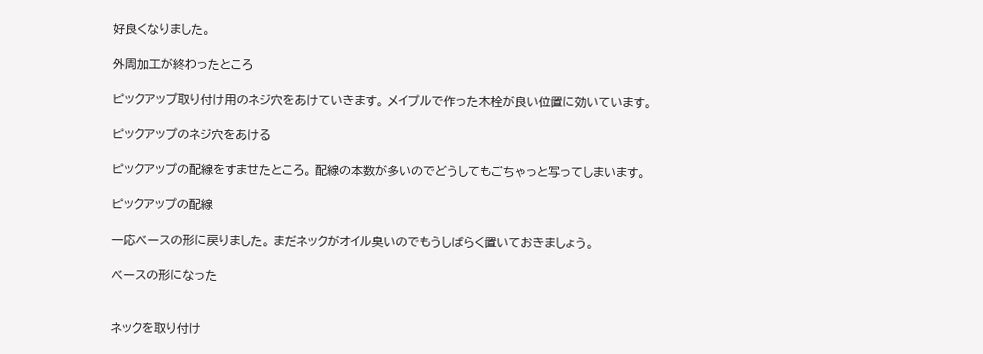好良くなりました。

外周加工が終わったところ

ピックアップ取り付け用のネジ穴をあけていきます。 メイプルで作った木栓が良い位置に効いています。

ピックアップのネジ穴をあける

ピックアップの配線をすませたところ。 配線の本数が多いのでどうしてもごちゃっと写ってしまいます。

ピックアップの配線

一応ベースの形に戻りました。 まだネックがオイル臭いのでもうしばらく置いておきましょう。

ベースの形になった


ネックを取り付け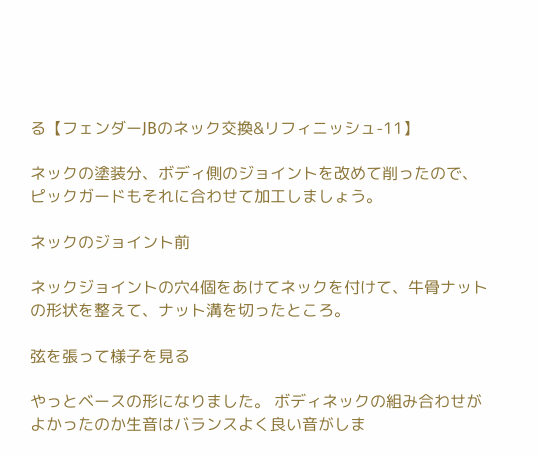る【フェンダーJBのネック交換&リフィニッシュ-11】

ネックの塗装分、ボディ側のジョイントを改めて削ったので、ピックガードもそれに合わせて加工しましょう。

ネックのジョイント前

ネックジョイントの穴4個をあけてネックを付けて、牛骨ナットの形状を整えて、ナット溝を切ったところ。

弦を張って様子を見る

やっとベースの形になりました。 ボディネックの組み合わせがよかったのか生音はバランスよく良い音がしま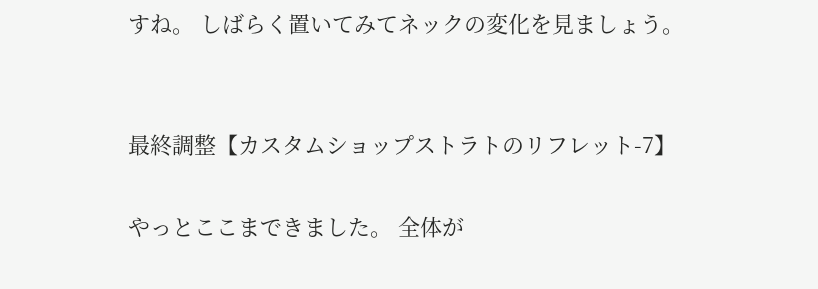すね。 しばらく置いてみてネックの変化を見ましょう。


最終調整【カスタムショップストラトのリフレット-7】

やっとここまできました。 全体が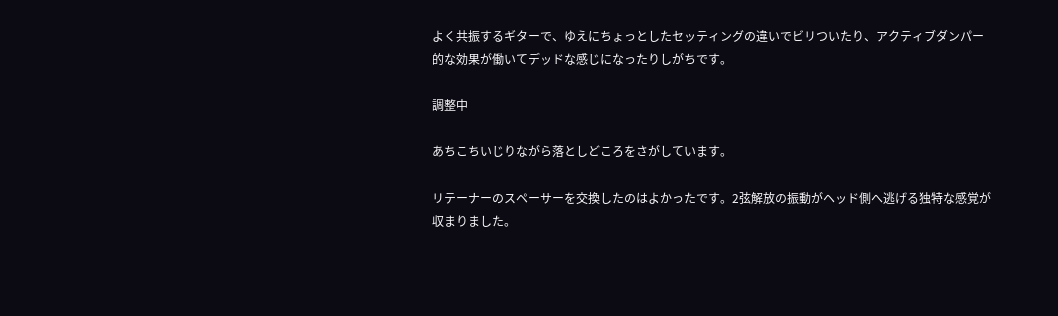よく共振するギターで、ゆえにちょっとしたセッティングの違いでビリついたり、アクティブダンパー的な効果が働いてデッドな感じになったりしがちです。

調整中

あちこちいじりながら落としどころをさがしています。

リテーナーのスペーサーを交換したのはよかったです。2弦解放の振動がヘッド側へ逃げる独特な感覚が収まりました。